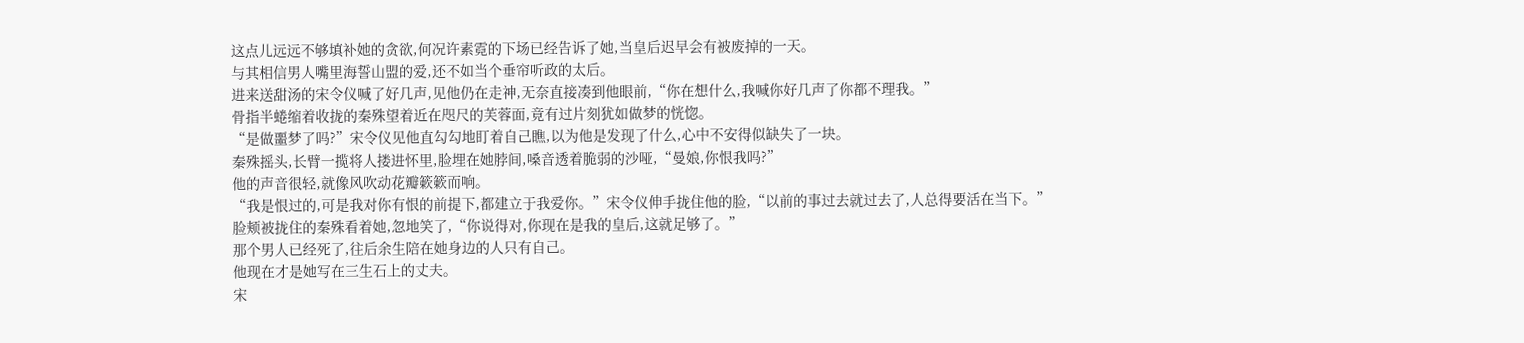这点儿远远不够填补她的贪欲,何况许素霓的下场已经告诉了她,当皇后迟早会有被废掉的一天。
与其相信男人嘴里海誓山盟的爱,还不如当个垂帘听政的太后。
进来送甜汤的宋令仪喊了好几声,见他仍在走神,无奈直接凑到他眼前,“你在想什么,我喊你好几声了你都不理我。”
骨指半蜷缩着收拢的秦殊望着近在咫尺的芙蓉面,竟有过片刻犹如做梦的恍惚。
“是做噩梦了吗?”宋令仪见他直勾勾地盯着自己瞧,以为他是发现了什么,心中不安得似缺失了一块。
秦殊摇头,长臂一揽将人搂进怀里,脸埋在她脖间,嗓音透着脆弱的沙哑,“曼娘,你恨我吗?”
他的声音很轻,就像风吹动花瓣簌簌而响。
“我是恨过的,可是我对你有恨的前提下,都建立于我爱你。”宋令仪伸手拢住他的脸,“以前的事过去就过去了,人总得要活在当下。”
脸颊被拢住的秦殊看着她,忽地笑了,“你说得对,你现在是我的皇后,这就足够了。”
那个男人已经死了,往后余生陪在她身边的人只有自己。
他现在才是她写在三生石上的丈夫。
宋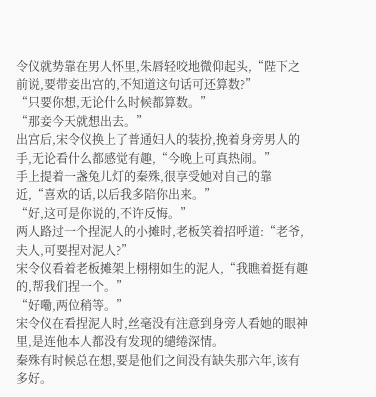令仪就势靠在男人怀里,朱唇轻咬地微仰起头,“陛下之前说,要带妾出宫的,不知道这句话可还算数?”
“只要你想,无论什么时候都算数。”
“那妾今天就想出去。”
出宫后,宋令仪换上了普通妇人的装扮,挽着身旁男人的手,无论看什么都感觉有趣,“今晚上可真热闹。”
手上提着一盏兔儿灯的秦殊,很享受她对自己的靠近,“喜欢的话,以后我多陪你出来。”
“好,这可是你说的,不许反悔。”
两人路过一个捏泥人的小摊时,老板笑着招呼道:“老爷,夫人,可要捏对泥人?”
宋令仪看着老板摊架上栩栩如生的泥人,“我瞧着挺有趣的,帮我们捏一个。”
“好嘞,两位稍等。”
宋令仪在看捏泥人时,丝毫没有注意到身旁人看她的眼神里,是连他本人都没有发现的缱绻深情。
秦殊有时候总在想,要是他们之间没有缺失那六年,该有多好。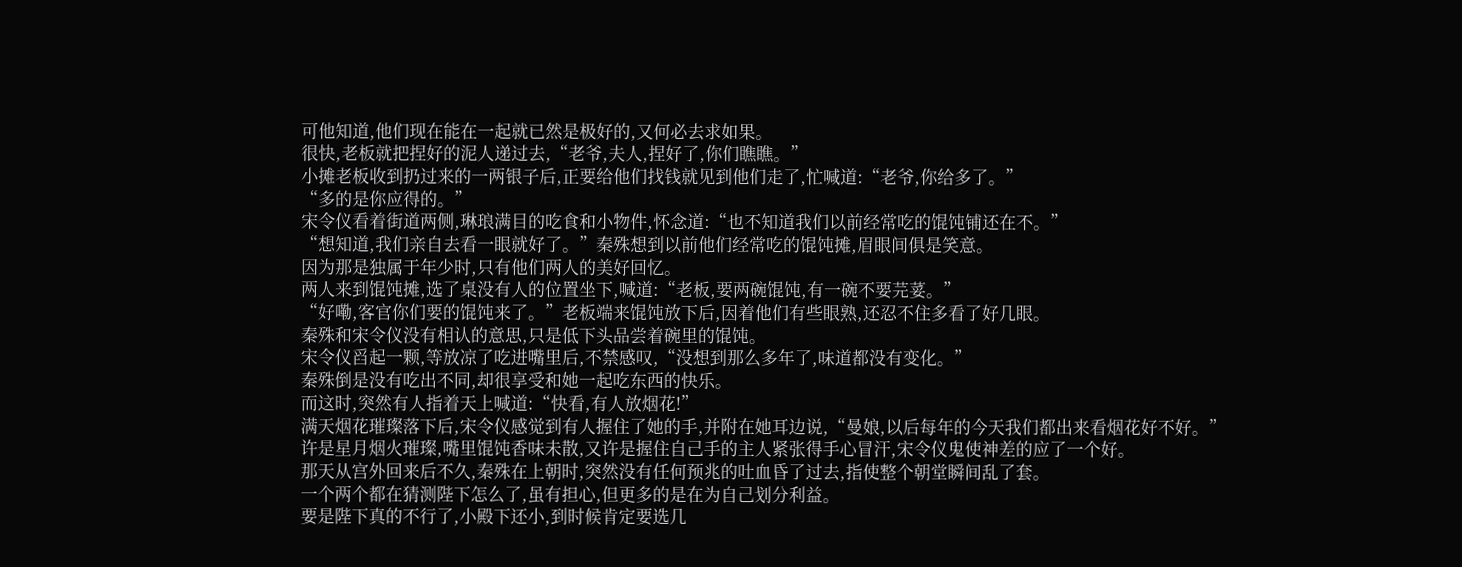可他知道,他们现在能在一起就已然是极好的,又何必去求如果。
很快,老板就把捏好的泥人递过去,“老爷,夫人,捏好了,你们瞧瞧。”
小摊老板收到扔过来的一两银子后,正要给他们找钱就见到他们走了,忙喊道:“老爷,你给多了。”
“多的是你应得的。”
宋令仪看着街道两侧,琳琅满目的吃食和小物件,怀念道:“也不知道我们以前经常吃的馄饨铺还在不。”
“想知道,我们亲自去看一眼就好了。”秦殊想到以前他们经常吃的馄饨摊,眉眼间俱是笑意。
因为那是独属于年少时,只有他们两人的美好回忆。
两人来到馄饨摊,选了桌没有人的位置坐下,喊道:“老板,要两碗馄饨,有一碗不要芫荽。”
“好嘞,客官你们要的馄饨来了。”老板端来馄饨放下后,因着他们有些眼熟,还忍不住多看了好几眼。
秦殊和宋令仪没有相认的意思,只是低下头品尝着碗里的馄饨。
宋令仪舀起一颗,等放凉了吃进嘴里后,不禁感叹,“没想到那么多年了,味道都没有变化。”
秦殊倒是没有吃出不同,却很享受和她一起吃东西的快乐。
而这时,突然有人指着天上喊道:“快看,有人放烟花!”
满天烟花璀璨落下后,宋令仪感觉到有人握住了她的手,并附在她耳边说,“曼娘,以后每年的今天我们都出来看烟花好不好。”
许是星月烟火璀璨,嘴里馄饨香味未散,又许是握住自己手的主人紧张得手心冒汗,宋令仪鬼使神差的应了一个好。
那天从宫外回来后不久,秦殊在上朝时,突然没有任何预兆的吐血昏了过去,指使整个朝堂瞬间乱了套。
一个两个都在猜测陛下怎么了,虽有担心,但更多的是在为自己划分利益。
要是陛下真的不行了,小殿下还小,到时候肯定要选几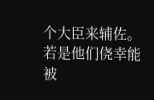个大臣来辅佐。
若是他们侥幸能被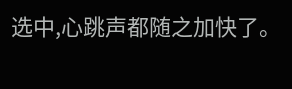选中,心跳声都随之加快了。